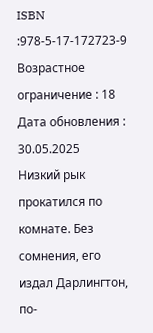ISBN :978-5-17-172723-9
Возрастное ограничение : 18
Дата обновления : 30.05.2025
Низкий рык прокатился по комнате. Без сомнения, его издал Дарлингтон, по-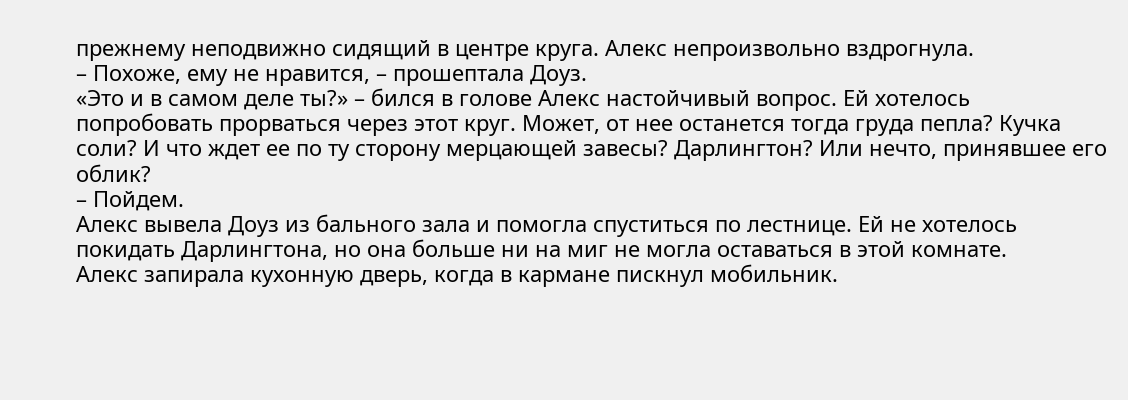прежнему неподвижно сидящий в центре круга. Алекс непроизвольно вздрогнула.
– Похоже, ему не нравится, – прошептала Доуз.
«Это и в самом деле ты?» – бился в голове Алекс настойчивый вопрос. Ей хотелось попробовать прорваться через этот круг. Может, от нее останется тогда груда пепла? Кучка соли? И что ждет ее по ту сторону мерцающей завесы? Дарлингтон? Или нечто, принявшее его облик?
– Пойдем.
Алекс вывела Доуз из бального зала и помогла спуститься по лестнице. Ей не хотелось покидать Дарлингтона, но она больше ни на миг не могла оставаться в этой комнате.
Алекс запирала кухонную дверь, когда в кармане пискнул мобильник.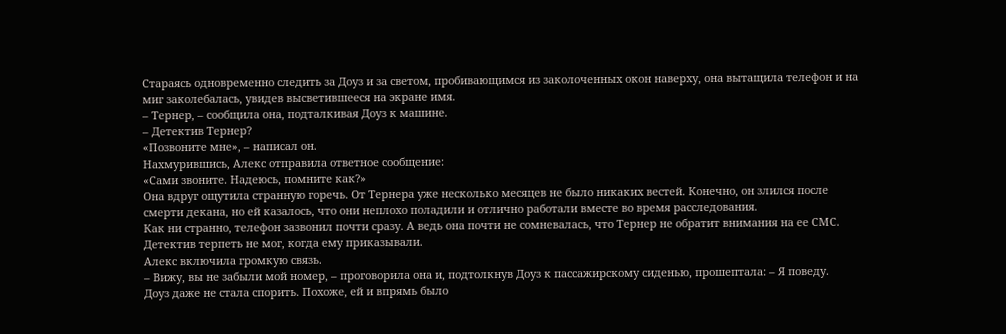Стараясь одновременно следить за Доуз и за светом, пробивающимся из заколоченных окон наверху, она вытащила телефон и на миг заколебалась, увидев высветившееся на экране имя.
– Тернер, – сообщила она, подталкивая Доуз к машине.
– Детектив Тернер?
«Позвоните мне», – написал он.
Нахмурившись, Алекс отправила ответное сообщение:
«Сами звоните. Надеюсь, помните как?»
Она вдруг ощутила странную горечь. От Тернера уже несколько месяцев не было никаких вестей. Конечно, он злился после смерти декана, но ей казалось, что они неплохо поладили и отлично работали вместе во время расследования.
Как ни странно, телефон зазвонил почти сразу. А ведь она почти не сомневалась, что Тернер не обратит внимания на ее СМС. Детектив терпеть не мог, когда ему приказывали.
Алекс включила громкую связь.
– Вижу, вы не забыли мой номер, – проговорила она и, подтолкнув Доуз к пассажирскому сиденью, прошептала: – Я поведу.
Доуз даже не стала спорить. Похоже, ей и впрямь было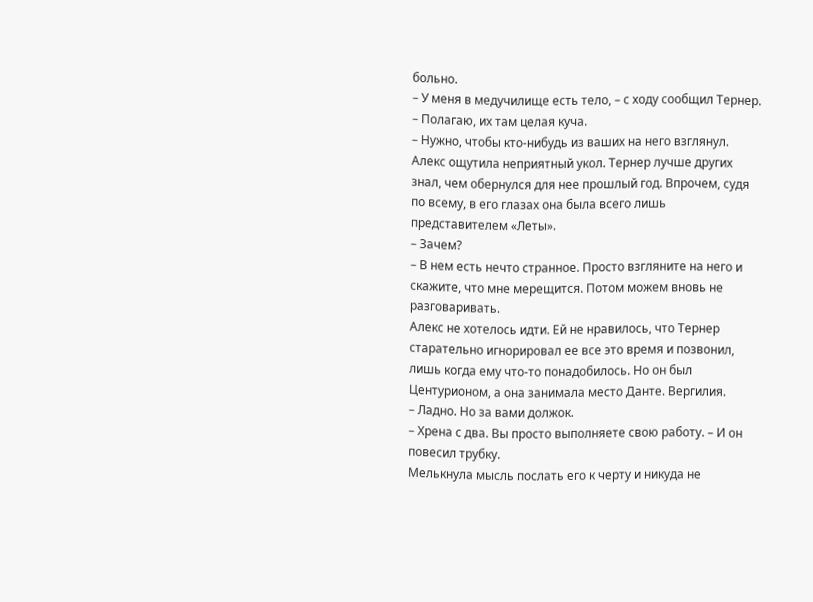больно.
– У меня в медучилище есть тело, – с ходу сообщил Тернер.
– Полагаю, их там целая куча.
– Нужно, чтобы кто-нибудь из ваших на него взглянул.
Алекс ощутила неприятный укол. Тернер лучше других знал, чем обернулся для нее прошлый год. Впрочем, судя по всему, в его глазах она была всего лишь представителем «Леты».
– Зачем?
– В нем есть нечто странное. Просто взгляните на него и скажите, что мне мерещится. Потом можем вновь не разговаривать.
Алекс не хотелось идти. Ей не нравилось, что Тернер старательно игнорировал ее все это время и позвонил, лишь когда ему что-то понадобилось. Но он был Центурионом, а она занимала место Данте. Вергилия.
– Ладно. Но за вами должок.
– Хрена с два. Вы просто выполняете свою работу. – И он повесил трубку.
Мелькнула мысль послать его к черту и никуда не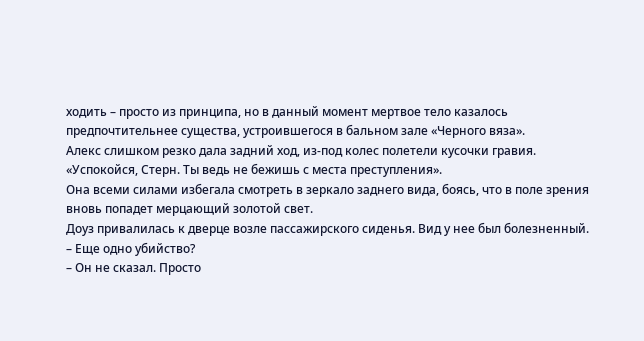ходить – просто из принципа, но в данный момент мертвое тело казалось предпочтительнее существа, устроившегося в бальном зале «Черного вяза».
Алекс слишком резко дала задний ход, из-под колес полетели кусочки гравия.
«Успокойся, Стерн. Ты ведь не бежишь с места преступления».
Она всеми силами избегала смотреть в зеркало заднего вида, боясь, что в поле зрения вновь попадет мерцающий золотой свет.
Доуз привалилась к дверце возле пассажирского сиденья. Вид у нее был болезненный.
– Еще одно убийство?
– Он не сказал. Просто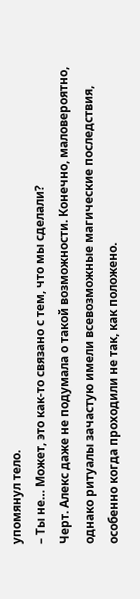упомянул тело.
– Ты не… Может, это как-то связано с тем, что мы сделали?
Черт. Алекс даже не подумала о такой возможности. Конечно, маловероятно, однако ритуалы зачастую имели всевозможные магические последствия, особенно когда проходили не так, как положено.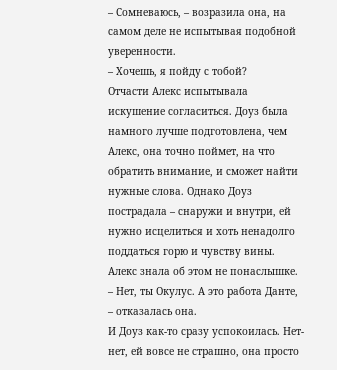– Сомневаюсь, – возразила она, на самом деле не испытывая подобной уверенности.
– Хочешь, я пойду с тобой?
Отчасти Алекс испытывала искушение согласиться. Доуз была намного лучше подготовлена, чем Алекс, она точно поймет, на что обратить внимание, и сможет найти нужные слова. Однако Доуз пострадала – снаружи и внутри, ей нужно исцелиться и хоть ненадолго поддаться горю и чувству вины. Алекс знала об этом не понаслышке.
– Нет, ты Окулус. А это работа Данте, – отказалась она.
И Доуз как-то сразу успокоилась. Нет-нет, ей вовсе не страшно, она просто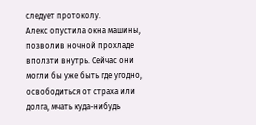следует протоколу.
Алекс опустила окна машины, позволив ночной прохладе вползти внутрь. Сейчас они могли бы уже быть где угодно, освободиться от страха или долга, мчать куда-нибудь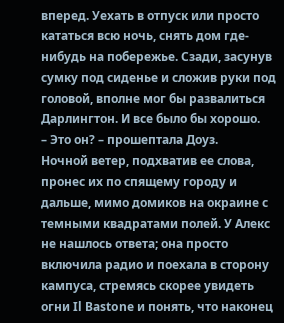вперед. Уехать в отпуск или просто кататься всю ночь, снять дом где-нибудь на побережье. Сзади, засунув сумку под сиденье и сложив руки под головой, вполне мог бы развалиться Дарлингтон. И все было бы хорошо.
– Это он? – прошептала Доуз.
Ночной ветер, подхватив ее слова, пронес их по спящему городу и дальше, мимо домиков на окраине с темными квадратами полей. У Алекс не нашлось ответа; она просто включила радио и поехала в сторону кампуса, стремясь скорее увидеть огни Il Bastone и понять, что наконец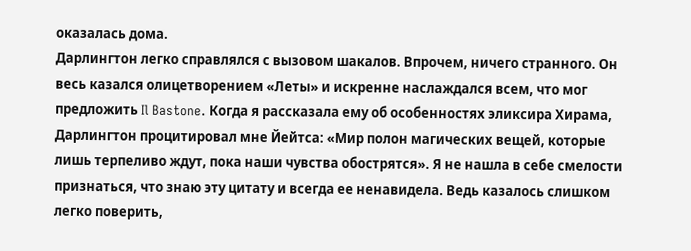оказалась дома.
Дарлингтон легко справлялся с вызовом шакалов. Впрочем, ничего странного. Он весь казался олицетворением «Леты» и искренне наслаждался всем, что мог предложить Il Bastone. Когда я рассказала ему об особенностях эликсира Хирама, Дарлингтон процитировал мне Йейтса: «Мир полон магических вещей, которые лишь терпеливо ждут, пока наши чувства обострятся». Я не нашла в себе смелости признаться, что знаю эту цитату и всегда ее ненавидела. Ведь казалось слишком легко поверить,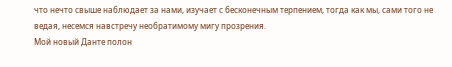что нечто свыше наблюдает за нами, изучает с бесконечным терпением, тогда как мы, сами того не ведая, несемся навстречу необратимому мигу прозрения.
Мой новый Данте полон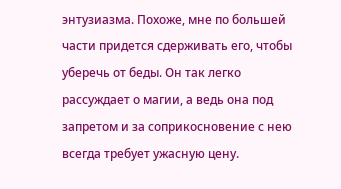энтузиазма. Похоже, мне по большей части придется сдерживать его, чтобы уберечь от беды. Он так легко рассуждает о магии, а ведь она под запретом и за соприкосновение с нею всегда требует ужасную цену.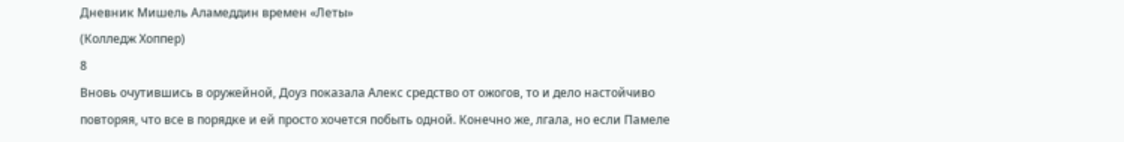Дневник Мишель Аламеддин времен «Леты»
(Колледж Хоппер)
8
Вновь очутившись в оружейной, Доуз показала Алекс средство от ожогов, то и дело настойчиво повторяя, что все в порядке и ей просто хочется побыть одной. Конечно же, лгала, но если Памеле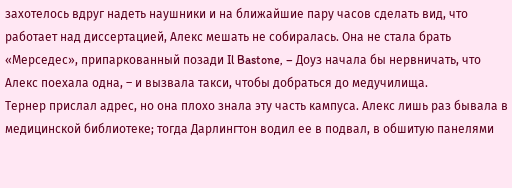захотелось вдруг надеть наушники и на ближайшие пару часов сделать вид, что работает над диссертацией, Алекс мешать не собиралась. Она не стала брать «Мерседес», припаркованный позади Il Bastone, – Доуз начала бы нервничать, что Алекс поехала одна, – и вызвала такси, чтобы добраться до медучилища.
Тернер прислал адрес, но она плохо знала эту часть кампуса. Алекс лишь раз бывала в медицинской библиотеке; тогда Дарлингтон водил ее в подвал, в обшитую панелями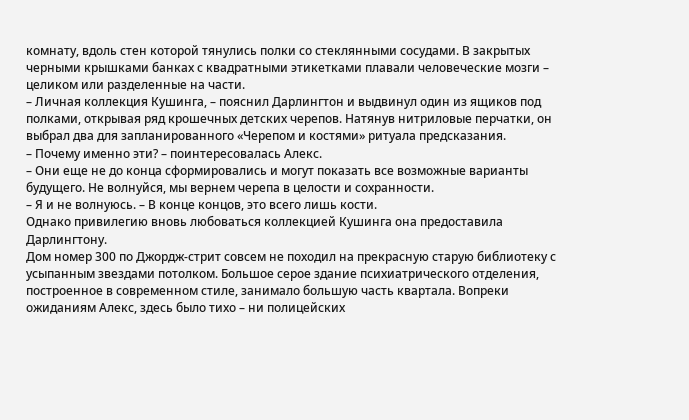комнату, вдоль стен которой тянулись полки со стеклянными сосудами. В закрытых черными крышками банках с квадратными этикетками плавали человеческие мозги – целиком или разделенные на части.
– Личная коллекция Кушинга, – пояснил Дарлингтон и выдвинул один из ящиков под полками, открывая ряд крошечных детских черепов. Натянув нитриловые перчатки, он выбрал два для запланированного «Черепом и костями» ритуала предсказания.
– Почему именно эти? – поинтересовалась Алекс.
– Они еще не до конца сформировались и могут показать все возможные варианты будущего. Не волнуйся, мы вернем черепа в целости и сохранности.
– Я и не волнуюсь. – В конце концов, это всего лишь кости.
Однако привилегию вновь любоваться коллекцией Кушинга она предоставила Дарлингтону.
Дом номер 300 по Джордж-стрит совсем не походил на прекрасную старую библиотеку с усыпанным звездами потолком. Большое серое здание психиатрического отделения, построенное в современном стиле, занимало большую часть квартала. Вопреки ожиданиям Алекс, здесь было тихо – ни полицейских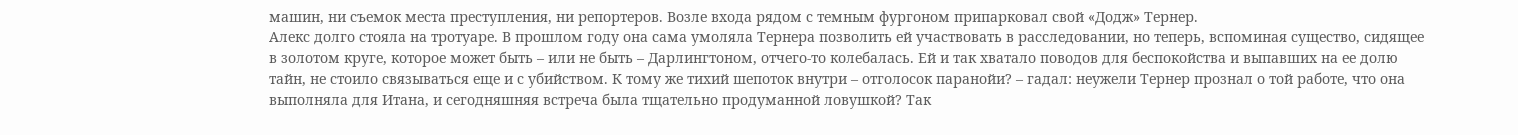машин, ни съемок места преступления, ни репортеров. Возле входа рядом с темным фургоном припарковал свой «Додж» Тернер.
Алекс долго стояла на тротуаре. В прошлом году она сама умоляла Тернера позволить ей участвовать в расследовании, но теперь, вспоминая существо, сидящее в золотом круге, которое может быть – или не быть – Дарлингтоном, отчего-то колебалась. Ей и так хватало поводов для беспокойства и выпавших на ее долю тайн, не стоило связываться еще и с убийством. К тому же тихий шепоток внутри – отголосок паранойи? – гадал: неужели Тернер прознал о той работе, что она выполняла для Итана, и сегодняшняя встреча была тщательно продуманной ловушкой? Так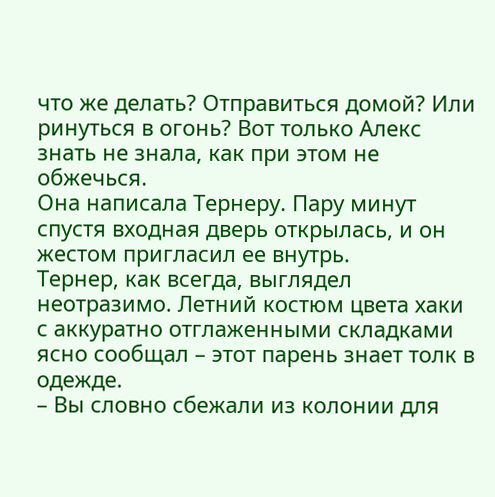что же делать? Отправиться домой? Или ринуться в огонь? Вот только Алекс знать не знала, как при этом не обжечься.
Она написала Тернеру. Пару минут спустя входная дверь открылась, и он жестом пригласил ее внутрь.
Тернер, как всегда, выглядел неотразимо. Летний костюм цвета хаки с аккуратно отглаженными складками ясно сообщал – этот парень знает толк в одежде.
– Вы словно сбежали из колонии для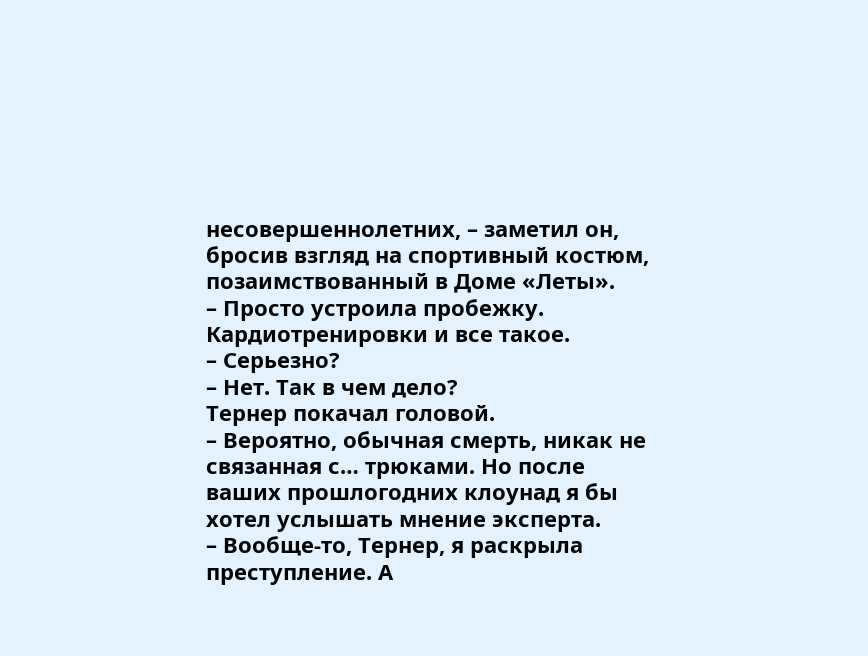несовершеннолетних, – заметил он, бросив взгляд на спортивный костюм, позаимствованный в Доме «Леты».
– Просто устроила пробежку. Кардиотренировки и все такое.
– Серьезно?
– Нет. Так в чем дело?
Тернер покачал головой.
– Вероятно, обычная смерть, никак не связанная с… трюками. Но после ваших прошлогодних клоунад я бы хотел услышать мнение эксперта.
– Вообще-то, Тернер, я раскрыла преступление. А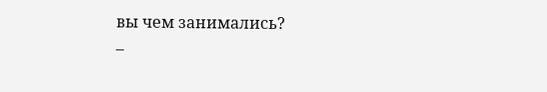вы чем занимались?
–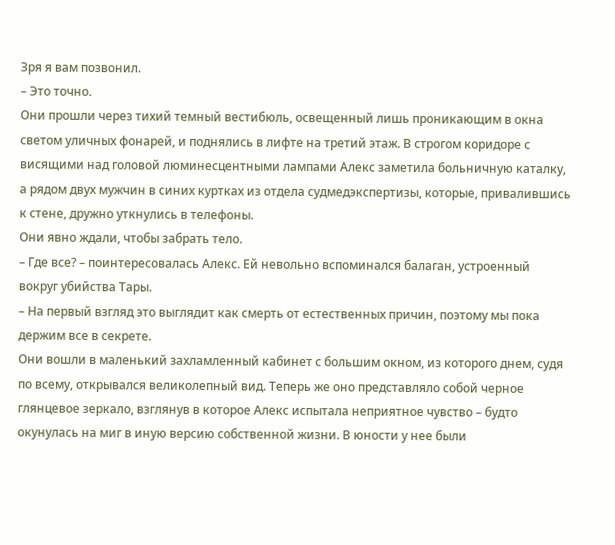Зря я вам позвонил.
– Это точно.
Они прошли через тихий темный вестибюль, освещенный лишь проникающим в окна светом уличных фонарей, и поднялись в лифте на третий этаж. В строгом коридоре с висящими над головой люминесцентными лампами Алекс заметила больничную каталку, а рядом двух мужчин в синих куртках из отдела судмедэкспертизы, которые, привалившись к стене, дружно уткнулись в телефоны.
Они явно ждали, чтобы забрать тело.
– Где все? – поинтересовалась Алекс. Ей невольно вспоминался балаган, устроенный вокруг убийства Тары.
– На первый взгляд это выглядит как смерть от естественных причин, поэтому мы пока держим все в секрете.
Они вошли в маленький захламленный кабинет с большим окном, из которого днем, судя по всему, открывался великолепный вид. Теперь же оно представляло собой черное глянцевое зеркало, взглянув в которое Алекс испытала неприятное чувство – будто окунулась на миг в иную версию собственной жизни. В юности у нее были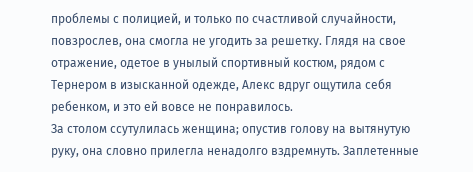проблемы с полицией, и только по счастливой случайности, повзрослев, она смогла не угодить за решетку. Глядя на свое отражение, одетое в унылый спортивный костюм, рядом с Тернером в изысканной одежде, Алекс вдруг ощутила себя ребенком, и это ей вовсе не понравилось.
За столом ссутулилась женщина; опустив голову на вытянутую руку, она словно прилегла ненадолго вздремнуть. Заплетенные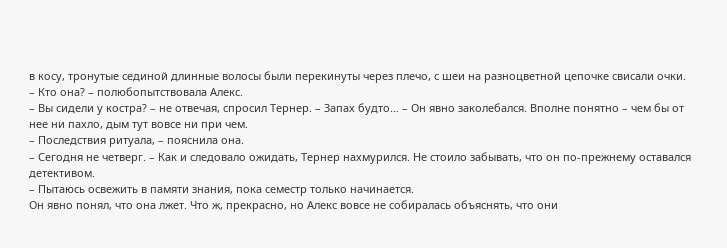в косу, тронутые сединой длинные волосы были перекинуты через плечо, с шеи на разноцветной цепочке свисали очки.
– Кто она? – полюбопытствовала Алекс.
– Вы сидели у костра? – не отвечая, спросил Тернер. – Запах будто… – Он явно заколебался. Вполне понятно – чем бы от нее ни пахло, дым тут вовсе ни при чем.
– Последствия ритуала, – пояснила она.
– Сегодня не четверг. – Как и следовало ожидать, Тернер нахмурился. Не стоило забывать, что он по-прежнему оставался детективом.
– Пытаюсь освежить в памяти знания, пока семестр только начинается.
Он явно понял, что она лжет. Что ж, прекрасно, но Алекс вовсе не собиралась объяснять, что они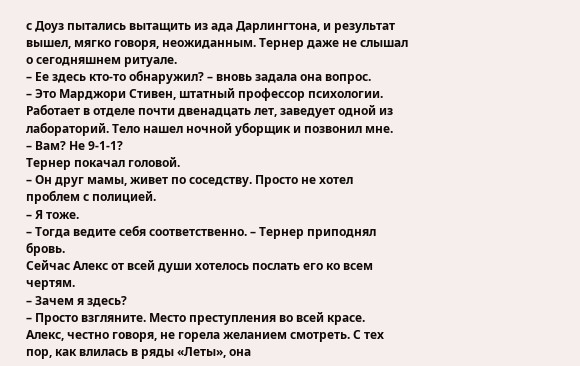с Доуз пытались вытащить из ада Дарлингтона, и результат вышел, мягко говоря, неожиданным. Тернер даже не слышал о сегодняшнем ритуале.
– Ее здесь кто-то обнаружил? – вновь задала она вопрос.
– Это Марджори Стивен, штатный профессор психологии. Работает в отделе почти двенадцать лет, заведует одной из лабораторий. Тело нашел ночной уборщик и позвонил мне.
– Вам? Не 9-1-1?
Тернер покачал головой.
– Он друг мамы, живет по соседству. Просто не хотел проблем с полицией.
– Я тоже.
– Тогда ведите себя соответственно. – Тернер приподнял бровь.
Сейчас Алекс от всей души хотелось послать его ко всем чертям.
– Зачем я здесь?
– Просто взгляните. Место преступления во всей красе.
Алекс, честно говоря, не горела желанием смотреть. С тех пор, как влилась в ряды «Леты», она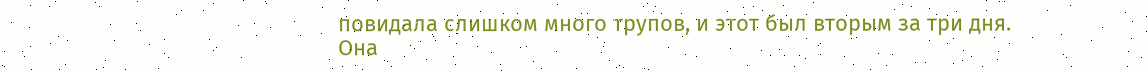повидала слишком много трупов, и этот был вторым за три дня.
Она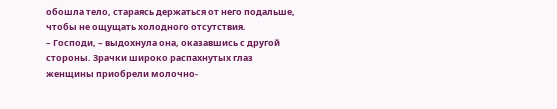обошла тело, стараясь держаться от него подальше, чтобы не ощущать холодного отсутствия.
– Господи, – выдохнула она, оказавшись с другой стороны. Зрачки широко распахнутых глаз женщины приобрели молочно-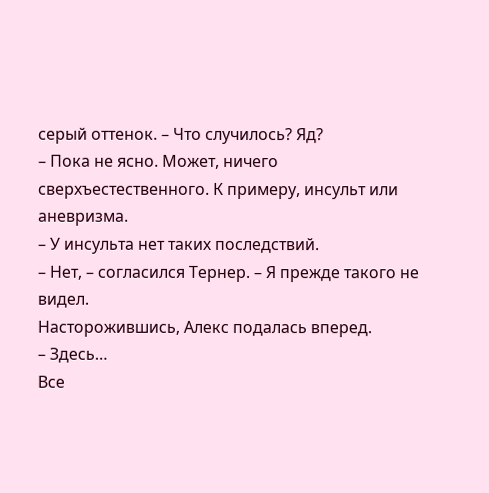серый оттенок. – Что случилось? Яд?
– Пока не ясно. Может, ничего сверхъестественного. К примеру, инсульт или аневризма.
– У инсульта нет таких последствий.
– Нет, – согласился Тернер. – Я прежде такого не видел.
Насторожившись, Алекс подалась вперед.
– Здесь…
Все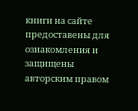книги на сайте предоставены для ознакомления и защищены авторским правом